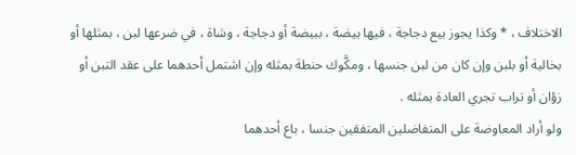الاختلاف ، * وكذا يجوز بيع دجاجة ، فيها بيضة ، ببيضة أو دجاجة ، وشاة ، في ضرعها لبن ، بمثلها أو بخالية أو بلبن وإن كان من لبن جنسها ، ومكَّوك حنطة بمثله وإن اشتمل أحدهما على عقد التبن أو زؤان أو تراب تجري العادة بمثله .
ولو أراد المعاوضة على المتفاضلين المتفقين جنسا ، باع أحدهما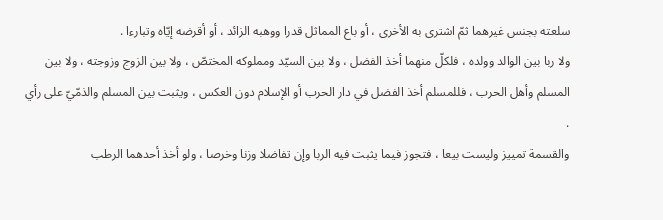سلعته بجنس غيرهما ثمّ اشترى به الأخرى ، أو باع المماثل قدرا ووهبه الزائد ، أو أقرضه إيّاه وتبارءا .
ولا ربا بين الوالد وولده ، فلكلّ منهما أخذ الفضل ، ولا بين السيّد ومملوكه المختصّ ، ولا بين الزوج وزوجته ، ولا بين المسلم وأهل الحرب ، فللمسلم أخذ الفضل في دار الحرب أو الإسلام دون العكس ، ويثبت بين المسلم والذمّيّ على رأي .
والقسمة تمييز وليست بيعا ، فتجوز فيما يثبت فيه الربا وإن تفاضلا وزنا وخرصا ، ولو أخذ أحدهما الرطب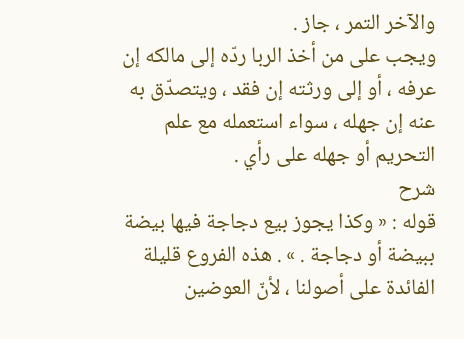والآخر التمر ، جاز .
ويجب على من أخذ الربا ردّه إلى مالكه إن عرفه ، أو إلى ورثته إن فقد ، ويتصدّق به عنه إن جهله ، سواء استعمله مع علم التحريم أو جهله على رأي .
شرح
قوله : « وكذا يجوز بيع دجاجة فيها بيضة ببيضة أو دجاجة . » . هذه الفروع قليلة الفائدة على أصولنا ، لأنّ العوضين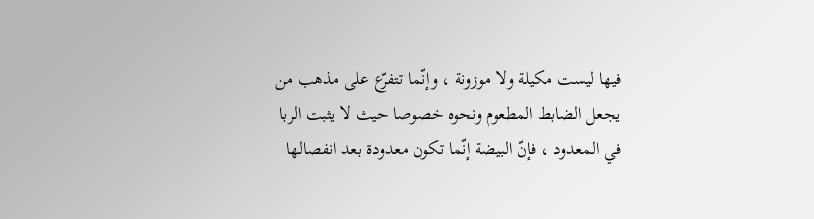فيها ليست مكيلة ولا موزونة ، وإنّما تتفرّع على مذهب من يجعل الضابط المطعوم ونحوه خصوصا حيث لا يثبت الربا في المعدود ، فإنّ البيضة إنّما تكون معدودة بعد انفصالها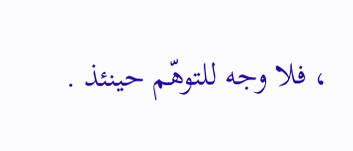، فلا وجه للتوهّم حينئذ .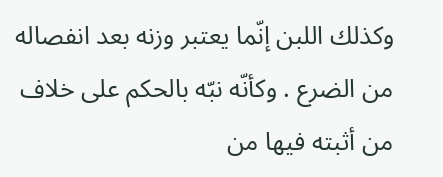وكذلك اللبن إنّما يعتبر وزنه بعد انفصاله من الضرع . وكأنّه نبّه بالحكم على خلاف من أثبته فيها من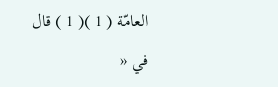العامّة ( 1 )( 1 ) قال في «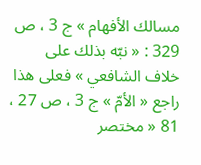مسالك الأفهام » ج 3 ، ص 329 : « نبّه بذلك على خلاف الشافعي » فعلى هذا راجع « الأمّ » ج 3 ، ص 27 ، 81 « مختصر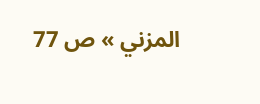المزني » ص 77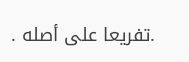.تفريعا على أصله .